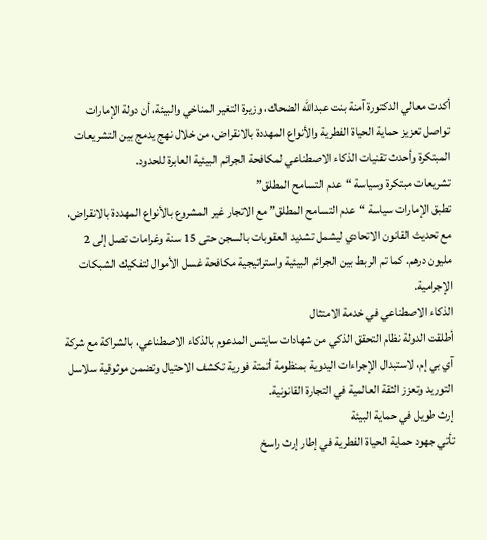أكدت معالي الدكتورة آمنة بنت عبدالله الضحاك، وزيرة التغير المناخي والبيئة، أن دولة الإمارات تواصل تعزيز حماية الحياة الفطرية والأنواع المهددة بالانقراض، من خلال نهج يدمج بين التشريعات المبتكرة وأحدث تقنيات الذكاء الاصطناعي لمكافحة الجرائم البيئية العابرة للحدود.
تشريعات مبتكرة وسياسة “عدم التسامح المطلق”
تطبق الإمارات سياسة “عدم التسامح المطلق” مع الاتجار غير المشروع بالأنواع المهددة بالانقراض، مع تحديث القانون الاتحادي ليشمل تشديد العقوبات بالسجن حتى 15 سنة وغرامات تصل إلى 2 مليون درهم. كما تم الربط بين الجرائم البيئية واستراتيجية مكافحة غسل الأموال لتفكيك الشبكات الإجرامية.
الذكاء الاصطناعي في خدمة الامتثال
أطلقت الدولة نظام التحقق الذكي من شهادات سايتس المدعوم بالذكاء الاصطناعي، بالشراكة مع شركة آي بي إم، لاستبدال الإجراءات اليدوية بمنظومة أتمتة فورية تكشف الاحتيال وتضمن موثوقية سلاسل التوريد وتعزز الثقة العالمية في التجارة القانونية.
إرث طويل في حماية البيئة
تأتي جهود حماية الحياة الفطرية في إطار إرث راسخ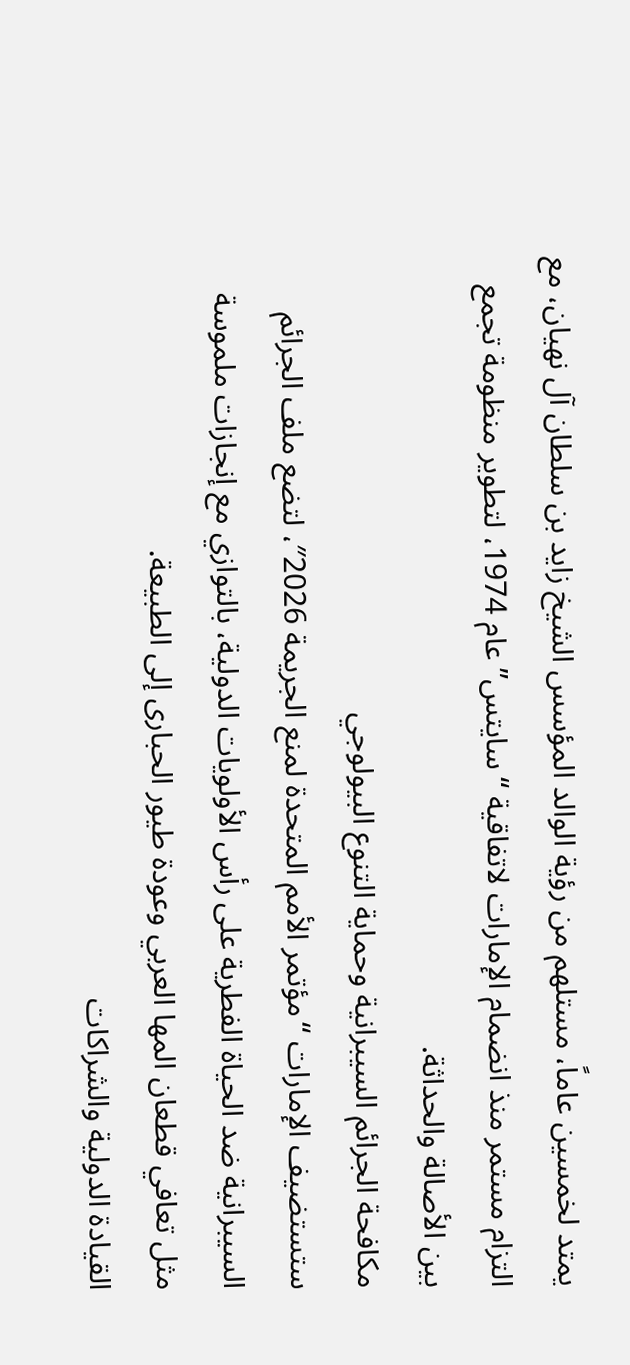يمتد لخمسين عاماً، مستلهم من رؤية الوالد المؤسس الشيخ زايد بن سلطان آل نهيان، مع التزام مستمر منذ انضمام الإمارات لاتفاقية “سايتس” عام 1974، لتطوير منظومة تجمع بين الأصالة والحداثة.
مكافحة الجرائم السيبرانية وحماية التنوع البيولوجي
ستستضيف الإمارات “مؤتمر الأمم المتحدة لمنع الجريمة 2026″، لتضع ملف الجرائم السيبرانية ضد الحياة الفطرية على رأس الأولويات الدولية، بالتوازي مع إنجازات ملموسة مثل تعافي قطعان المها العربي وعودة طيور الحبارى إلى الطبيعة.
القيادة الدولية والشراكات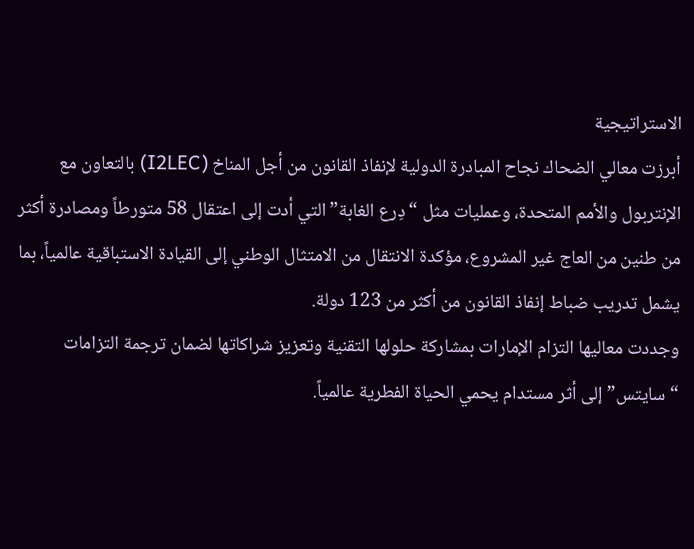الاستراتيجية
أبرزت معالي الضحاك نجاح المبادرة الدولية لإنفاذ القانون من أجل المناخ (I2LEC) بالتعاون مع الإنتربول والأمم المتحدة، وعمليات مثل “دِرع الغابة” التي أدت إلى اعتقال 58 متورطاً ومصادرة أكثر من طنين من العاج غير المشروع، مؤكدة الانتقال من الامتثال الوطني إلى القيادة الاستباقية عالمياً، بما يشمل تدريب ضباط إنفاذ القانون من أكثر من 123 دولة.
وجددت معاليها التزام الإمارات بمشاركة حلولها التقنية وتعزيز شراكاتها لضمان ترجمة التزامات “سايتس” إلى أثر مستدام يحمي الحياة الفطرية عالمياً.